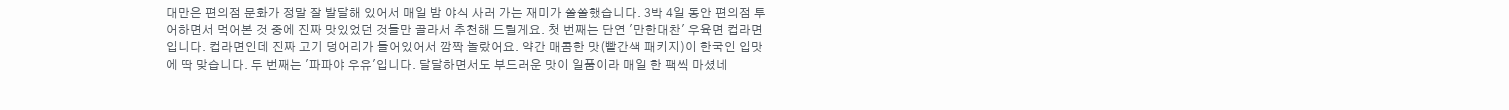대만은 편의점 문화가 정말 잘 발달해 있어서 매일 밤 야식 사러 가는 재미가 쏠쏠했습니다. 3박 4일 동안 편의점 투어하면서 먹어본 것 중에 진짜 맛있었던 것들만 골라서 추천해 드릴게요. 첫 번째는 단연 '만한대찬' 우육면 컵라면입니다. 컵라면인데 진짜 고기 덩어리가 들어있어서 깜짝 놀랐어요. 약간 매콤한 맛(빨간색 패키지)이 한국인 입맛에 딱 맞습니다. 두 번째는 '파파야 우유'입니다. 달달하면서도 부드러운 맛이 일품이라 매일 한 팩씩 마셨네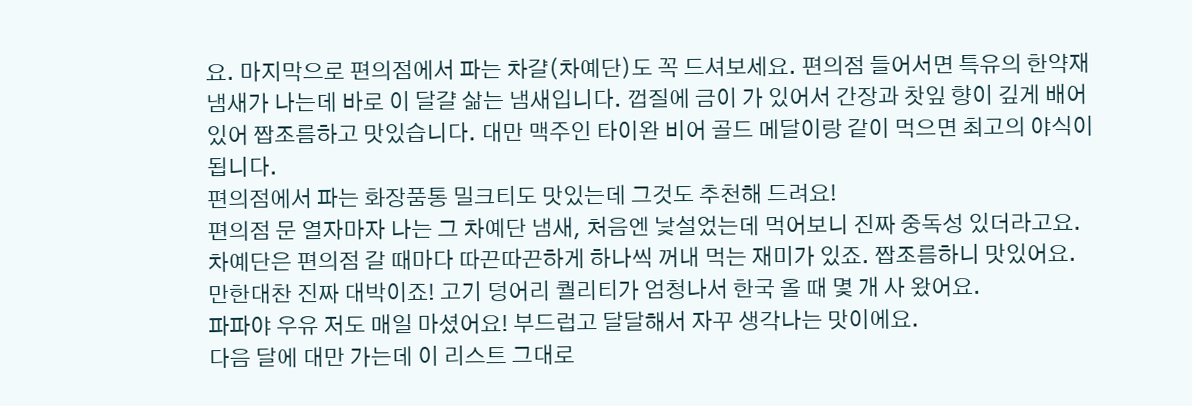요. 마지막으로 편의점에서 파는 차걀(차예단)도 꼭 드셔보세요. 편의점 들어서면 특유의 한약재 냄새가 나는데 바로 이 달걀 삶는 냄새입니다. 껍질에 금이 가 있어서 간장과 찻잎 향이 깊게 배어있어 짭조름하고 맛있습니다. 대만 맥주인 타이완 비어 골드 메달이랑 같이 먹으면 최고의 야식이 됩니다.
편의점에서 파는 화장품통 밀크티도 맛있는데 그것도 추천해 드려요!
편의점 문 열자마자 나는 그 차예단 냄새, 처음엔 낯설었는데 먹어보니 진짜 중독성 있더라고요.
차예단은 편의점 갈 때마다 따끈따끈하게 하나씩 꺼내 먹는 재미가 있죠. 짭조름하니 맛있어요.
만한대찬 진짜 대박이죠! 고기 덩어리 퀄리티가 엄청나서 한국 올 때 몇 개 사 왔어요.
파파야 우유 저도 매일 마셨어요! 부드럽고 달달해서 자꾸 생각나는 맛이에요.
다음 달에 대만 가는데 이 리스트 그대로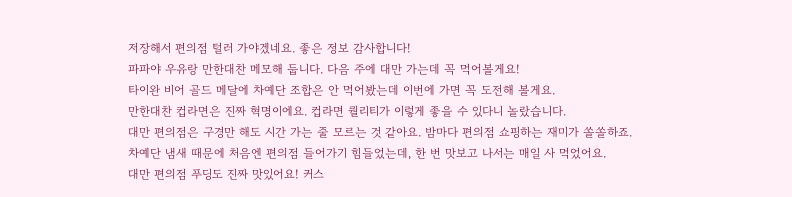저장해서 편의점 털러 가야겠네요. 좋은 정보 감사합니다!
파파야 우유랑 만한대찬 메모해 둡니다. 다음 주에 대만 가는데 꼭 먹어볼게요!
타이완 비어 골드 메달에 차예단 조합은 안 먹어봤는데 이번에 가면 꼭 도전해 볼게요.
만한대찬 컵라면은 진짜 혁명이에요. 컵라면 퀄리티가 이렇게 좋을 수 있다니 놀랐습니다.
대만 편의점은 구경만 해도 시간 가는 줄 모르는 것 같아요. 밤마다 편의점 쇼핑하는 재미가 쏠쏠하죠.
차예단 냄새 때문에 처음엔 편의점 들어가기 힘들었는데, 한 번 맛보고 나서는 매일 사 먹었어요.
대만 편의점 푸딩도 진짜 맛있어요! 커스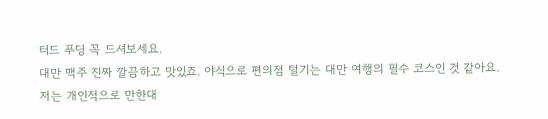터드 푸딩 꼭 드셔보세요.
대만 맥주 진짜 깔끔하고 맛있죠. 야식으로 편의점 털기는 대만 여행의 필수 코스인 것 같아요.
저는 개인적으로 만한대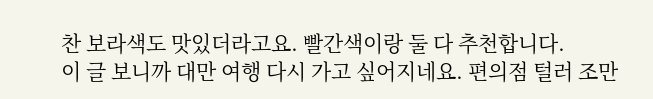찬 보라색도 맛있더라고요. 빨간색이랑 둘 다 추천합니다.
이 글 보니까 대만 여행 다시 가고 싶어지네요. 편의점 털러 조만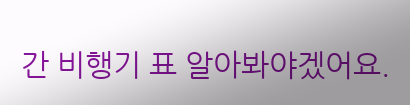간 비행기 표 알아봐야겠어요.